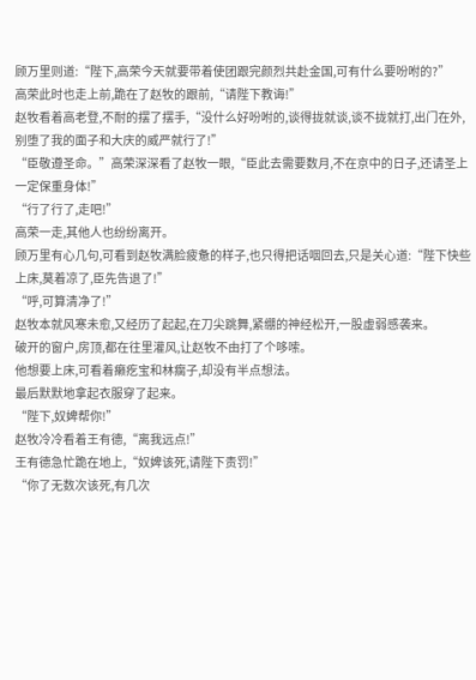顾万里则道:“陛下,高荣今天就要带着使团跟完颜烈共赴金国,可有什么要吩咐的?”
高荣此时也走上前,跪在了赵牧的跟前,“请陛下教诲!”
赵牧看着高老登,不耐的摆了摆手,“没什么好吩咐的,谈得拢就谈,谈不拢就打,出门在外,别堕了我的面子和大庆的威严就行了!”
“臣敬遵圣命。”高荣深深看了赵牧一眼,“臣此去需要数月,不在京中的日子,还请圣上一定保重身体!”
“行了行了,走吧!”
高荣一走,其他人也纷纷离开。
顾万里有心几句,可看到赵牧满脸疲惫的样子,也只得把话咽回去,只是关心道:“陛下快些上床,莫着凉了,臣先告退了!”
“呼,可算清净了!”
赵牧本就风寒未愈,又经历了起起,在刀尖跳舞,紧绷的神经松开,一股虚弱感袭来。
破开的窗户,房顶,都在往里灌风,让赵牧不由打了个哆嗦。
他想要上床,可看着癞疙宝和林瘸子,却没有半点想法。
最后默默地拿起衣服穿了起来。
“陛下,奴婢帮你!”
赵牧冷冷看着王有德,“离我远点!”
王有德急忙跪在地上,“奴婢该死,请陛下责罚!”
“你了无数次该死,有几次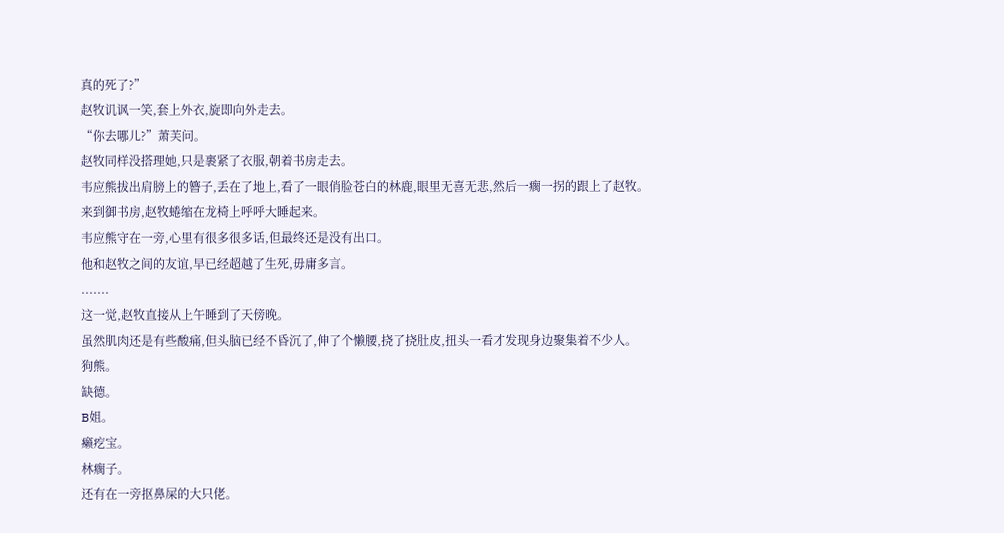真的死了?”
赵牧讥讽一笑,套上外衣,旋即向外走去。
“你去哪儿?”萧芙问。
赵牧同样没搭理她,只是裹紧了衣服,朝着书房走去。
韦应熊拔出肩膀上的簪子,丢在了地上,看了一眼俏脸苍白的林鹿,眼里无喜无悲,然后一瘸一拐的跟上了赵牧。
来到御书房,赵牧蜷缩在龙椅上呼呼大睡起来。
韦应熊守在一旁,心里有很多很多话,但最终还是没有出口。
他和赵牧之间的友谊,早已经超越了生死,毋庸多言。
.......
这一觉,赵牧直接从上午睡到了天傍晚。
虽然肌肉还是有些酸痛,但头脑已经不昏沉了,伸了个懒腰,挠了挠肚皮,扭头一看才发现身边聚集着不少人。
狗熊。
缺德。
B姐。
癞疙宝。
林瘸子。
还有在一旁抠鼻屎的大只佬。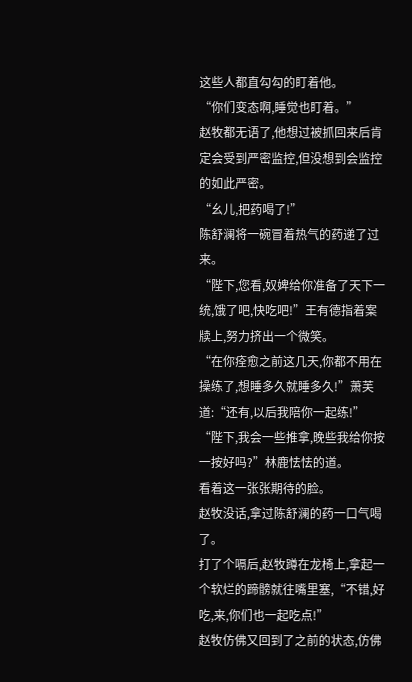这些人都直勾勾的盯着他。
“你们变态啊,睡觉也盯着。”
赵牧都无语了,他想过被抓回来后肯定会受到严密监控,但没想到会监控的如此严密。
“幺儿,把药喝了!”
陈舒澜将一碗冒着热气的药递了过来。
“陛下,您看,奴婢给你准备了天下一统,饿了吧,快吃吧!”王有德指着案牍上,努力挤出一个微笑。
“在你痊愈之前这几天,你都不用在操练了,想睡多久就睡多久!”萧芙道:“还有,以后我陪你一起练!”
“陛下,我会一些推拿,晚些我给你按一按好吗?”林鹿怯怯的道。
看着这一张张期待的脸。
赵牧没话,拿过陈舒澜的药一口气喝了。
打了个嗝后,赵牧蹲在龙椅上,拿起一个软烂的蹄髈就往嘴里塞,“不错,好吃,来,你们也一起吃点!”
赵牧仿佛又回到了之前的状态,仿佛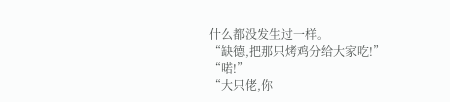什么都没发生过一样。
“缺德,把那只烤鸡分给大家吃!”
“喏!”
“大只佬,你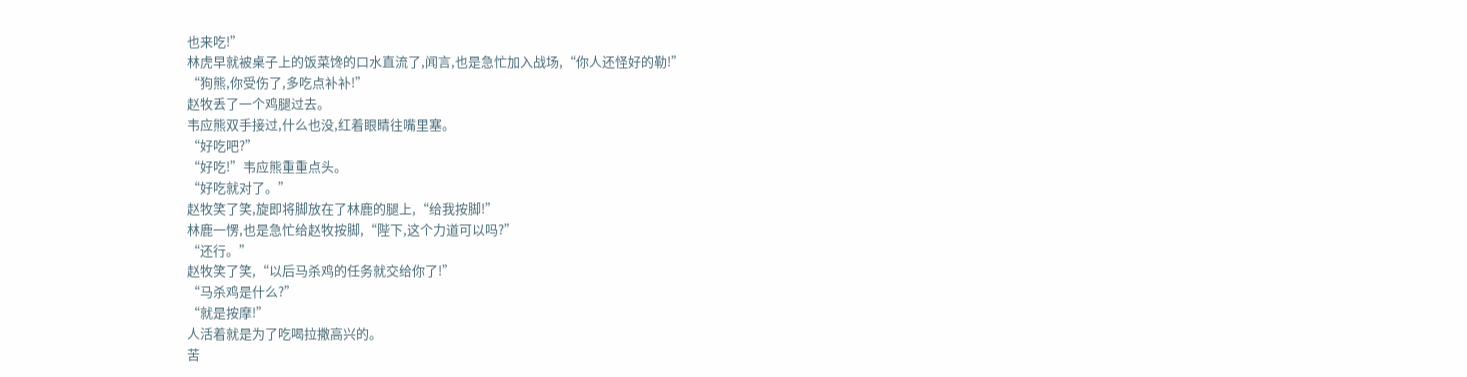也来吃!”
林虎早就被桌子上的饭菜馋的口水直流了,闻言,也是急忙加入战场,“你人还怪好的勒!”
“狗熊,你受伤了,多吃点补补!”
赵牧丢了一个鸡腿过去。
韦应熊双手接过,什么也没,红着眼睛往嘴里塞。
“好吃吧?”
“好吃!”韦应熊重重点头。
“好吃就对了。”
赵牧笑了笑,旋即将脚放在了林鹿的腿上,“给我按脚!”
林鹿一愣,也是急忙给赵牧按脚,“陛下,这个力道可以吗?”
“还行。”
赵牧笑了笑,“以后马杀鸡的任务就交给你了!”
“马杀鸡是什么?”
“就是按摩!”
人活着就是为了吃喝拉撒高兴的。
苦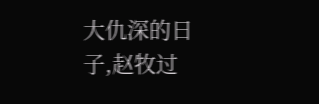大仇深的日子,赵牧过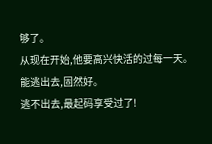够了。
从现在开始,他要高兴快活的过每一天。
能逃出去,固然好。
逃不出去,最起码享受过了!